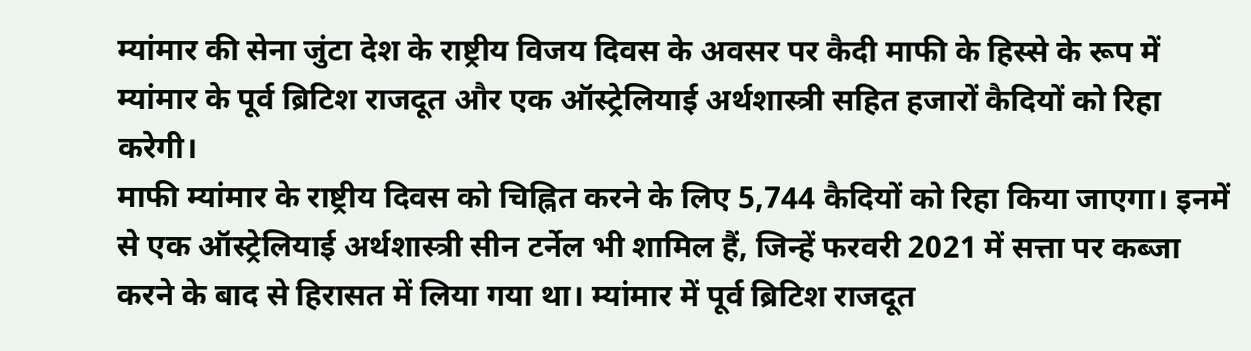म्यांमार की सेना जुंटा देश के राष्ट्रीय विजय दिवस के अवसर पर कैदी माफी के हिस्से के रूप में म्यांमार के पूर्व ब्रिटिश राजदूत और एक ऑस्ट्रेलियाई अर्थशास्त्री सहित हजारों कैदियों को रिहा करेगी।
माफी म्यांमार के राष्ट्रीय दिवस को चिह्नित करने के लिए 5,744 कैदियों को रिहा किया जाएगा। इनमें से एक ऑस्ट्रेलियाई अर्थशास्त्री सीन टर्नेल भी शामिल हैं, जिन्हें फरवरी 2021 में सत्ता पर कब्जा करने के बाद से हिरासत में लिया गया था। म्यांमार में पूर्व ब्रिटिश राजदूत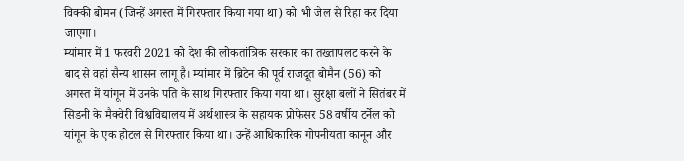विक्की बोमन (जिन्हें अगस्त में गिरफ्तार किया गया था) को भी जेल से रिहा कर दिया जाएगा।
म्यांमार में 1 फरवरी 2021 को देश की लोकतांत्रिक सरकार का तख्तापलट करने के बाद से वहां सैन्य शासन लागू है। म्यांमार में ब्रिटेन की पूर्व राजदूत बोमैन (56) को अगस्त में यांगून में उनके पति के साथ गिरफ्तार किया गया था। सुरक्षा बलों ने सितंबर में सिडनी के मैक्वेरी विश्वविद्यालय में अर्थशास्त्र के सहायक प्रोफेसर 58 वर्षीय टर्नेल को यांगून के एक होटल से गिरफ्तार किया था। उन्हें आधिकारिक गोपनीयता कानून और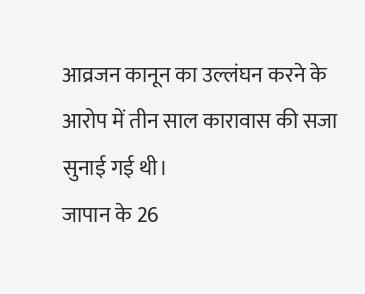आव्रजन कानून का उल्लंघन करने के आरोप में तीन साल कारावास की सजा सुनाई गई थी।
जापान के 26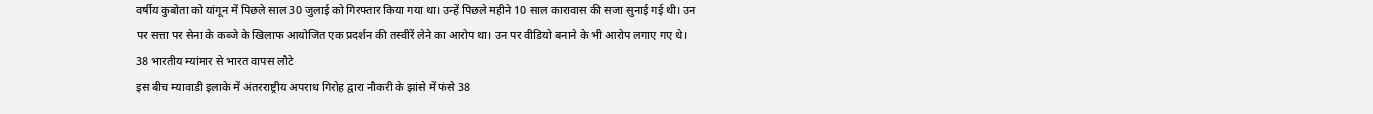वर्षीय कुबोता को यांगून में पिछले साल 30 जुलाई को गिरफ्तार किया गया था। उन्हें पिछले महीने 10 साल कारावास की सजा सुनाई गई थी। उन पर सत्ता पर सेना के कब्जे के खिलाफ आयोजित एक प्रदर्शन की तस्वीरें लेने का आरोप था। उन पर वीडियो बनाने के भी आरोप लगाए गए थे।
38 भारतीय म्यांमार से भारत वापस लौटे
इस बीच म्यावाडी इलाके में अंतरराष्ट्रीय अपराध गिरोह द्वारा नौकरी के झांसे में फंसे 38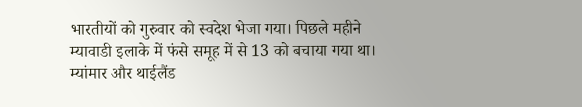भारतीयों को गुरुवार को स्वदेश भेजा गया। पिछले महीने म्यावाडी इलाके में फंसे समूह में से 13 को बचाया गया था। म्यांमार और थाईलैंड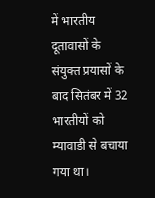में भारतीय दूतावासों के संयुक्त प्रयासों के बाद सितंबर में 32 भारतीयों को म्यावाडी से बचाया गया था।